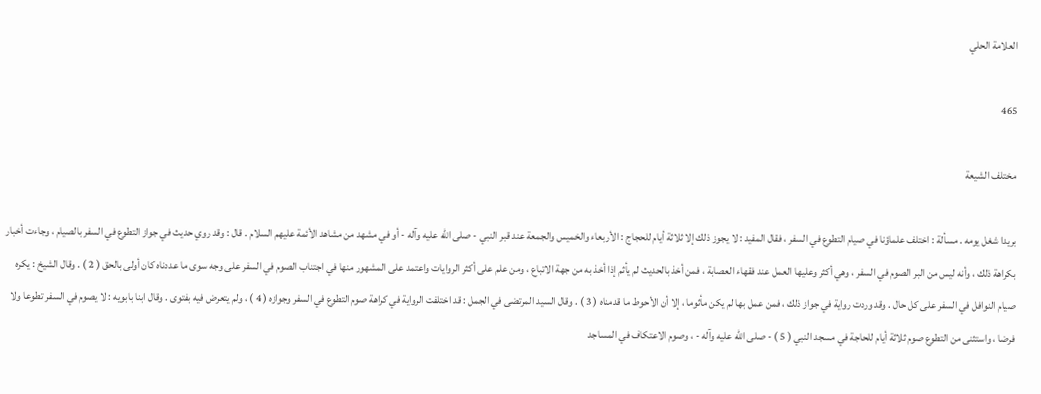العلامة الحلي

465

مختلف الشيعة

بريدا شغل يومه . مسألة : اختلف علماؤنا في صيام التطوع في السفر ، فقال المفيد : لا يجوز ذلك إلا ثلاثة أيام للحجاج : الأربعاء والخميس والجمعة عند قبر النبي - صلى الله عليه وآله - أو في مشهد من مشاهد الأئمة عليهم السلام . قال : وقد روي حديث في جواز التطوع في السفر بالصيام ، وجاءت أخبار بكراهة ذلك ، وأنه ليس من البر الصوم في السفر ، وهي أكثر وعليها العمل عند فقهاء العصابة ، فمن أخذ بالحديث لم يأثم إذا أخذ به من جهة الاتباع ، ومن علم على أكثر الروايات واعتمد على المشهور منها في اجتناب الصوم في السفر على وجه سوى ما عددناه كان أولى بالحق ( 2 ) . وقال الشيخ : يكره صيام النوافل في السفر على كل حال . وقد وردت رواية في جواز ذلك ، فمن عمل بها لم يكن مأثوما ، إلا أن الأحوط ما قدمناه ( 3 ) . وقال السيد المرتضى في الجمل : قد اختلفت الرواية في كراهة صوم التطوع في السفر وجوازه ( 4 ) ، ولم يتعرض فيه بفتوى . وقال ابنا بابويه : لا يصوم في السفر تطوعا ولا فرضا ، واستثنى من التطوع صوم ثلاثة أيام للحاجة في مسجد النبي ( 5 ) - صلى الله عليه وآله - ، وصوم الاعتكاف في المساجد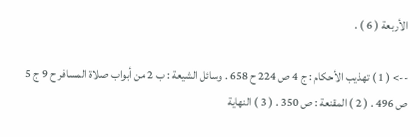الأربعة ( 6 ) .

--> ( 1 ) تهذيب الأحكام : ج 4 ص 224 ح 658 . وسائل الشيعة : ب 2 من أبواب صلاة المسافر ح 9 ج 5 ص 496 . ( 2 ) المقنعة : ص 350 . ( 3 ) النهاية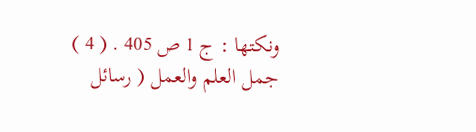ونكتها : ج 1 ص 405 . ( 4 ) جمل العلم والعمل ( رسائل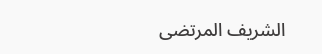الشريف المرتضى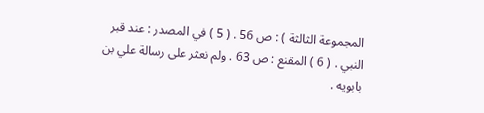المجموعة الثالثة ) : ص 56 . ( 5 ) في المصدر : عند قبر النبي . ( 6 ) المقنع : ص 63 . ولم نعثر على رسالة علي بن بابويه .